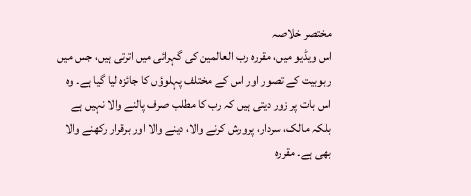مختصر خلاصہ
اس ویڈیو میں، مقررہ رب العالمین کی گہرائی میں اترتی ہیں، جس میں ربوبیت کے تصور اور اس کے مختلف پہلوؤں کا جائزہ لیا گیا ہے۔ وہ اس بات پر زور دیتی ہیں کہ رب کا مطلب صرف پالنے والا نہیں ہے بلکہ مالک، سردار، پرورش کرنے والا، دینے والا اور برقرار رکھنے والا بھی ہے۔ مقررہ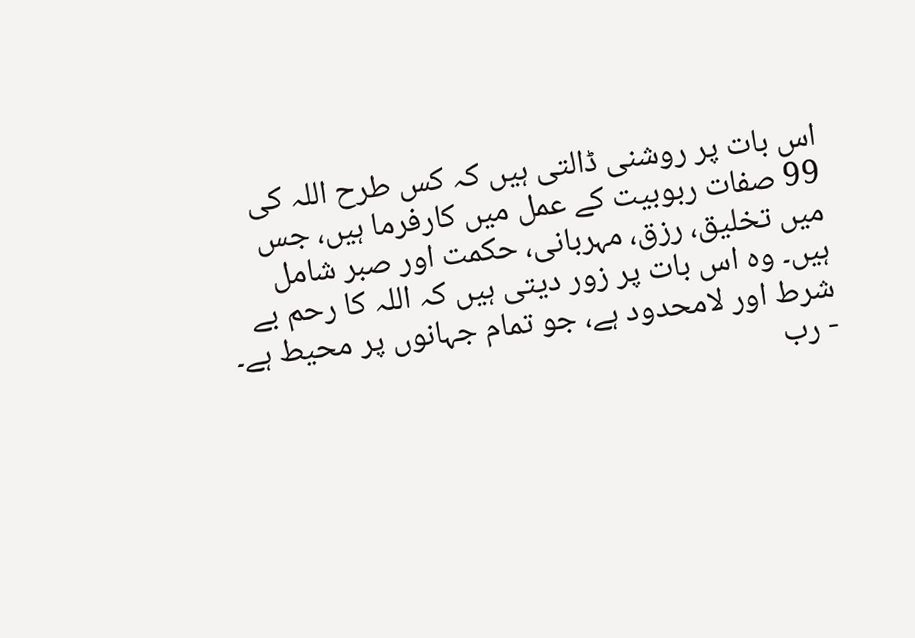اس بات پر روشنی ڈالتی ہیں کہ کس طرح اللہ کی 99 صفات ربوبیت کے عمل میں کارفرما ہیں، جس میں تخلیق، رزق، مہربانی، حکمت اور صبر شامل ہیں۔ وہ اس بات پر زور دیتی ہیں کہ اللہ کا رحم بے شرط اور لامحدود ہے، جو تمام جہانوں پر محیط ہے۔
- رب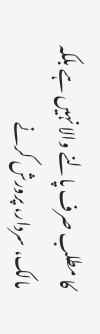کا مطلب صرف پالنے والا نہیں ہے بلکہ مالک، سردار، پرورش کرنے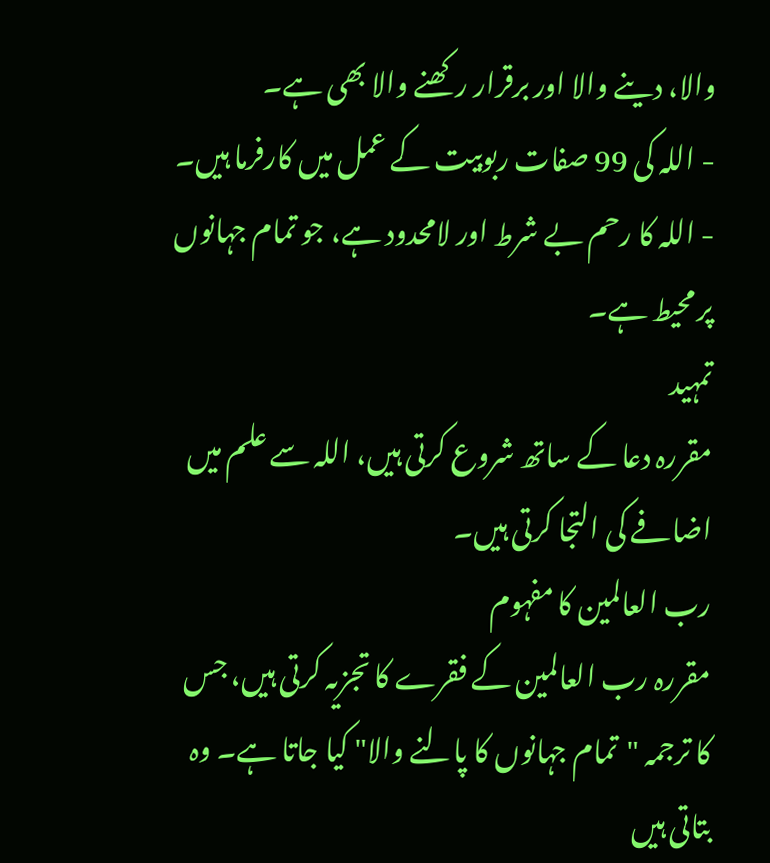والا، دینے والا اور برقرار رکھنے والا بھی ہے۔
- اللہ کی 99 صفات ربوبیت کے عمل میں کارفرما ہیں۔
- اللہ کا رحم بے شرط اور لامحدود ہے، جو تمام جہانوں پر محیط ہے۔
تمہید
مقررہ دعا کے ساتھ شروع کرتی ہیں، اللہ سے علم میں اضافے کی التجا کرتی ہیں۔
رب العالمین کا مفہوم
مقررہ رب العالمین کے فقرے کا تجزیہ کرتی ہیں، جس کا ترجمہ "تمام جہانوں کا پالنے والا" کیا جاتا ہے۔ وہ بتاتی ہیں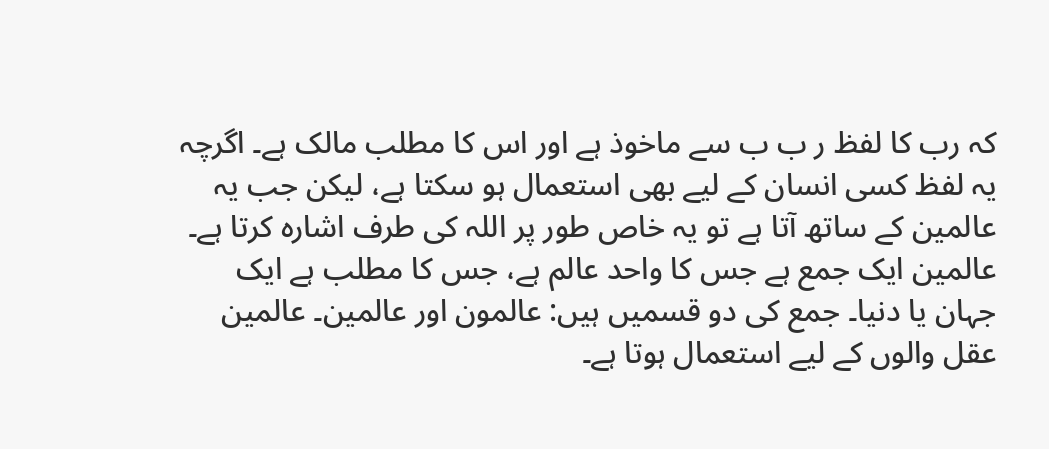کہ رب کا لفظ ر ب ب سے ماخوذ ہے اور اس کا مطلب مالک ہے۔ اگرچہ یہ لفظ کسی انسان کے لیے بھی استعمال ہو سکتا ہے، لیکن جب یہ عالمین کے ساتھ آتا ہے تو یہ خاص طور پر اللہ کی طرف اشارہ کرتا ہے۔ عالمین ایک جمع ہے جس کا واحد عالم ہے، جس کا مطلب ہے ایک جہان یا دنیا۔ جمع کی دو قسمیں ہیں: عالمون اور عالمین۔ عالمین عقل والوں کے لیے استعمال ہوتا ہے۔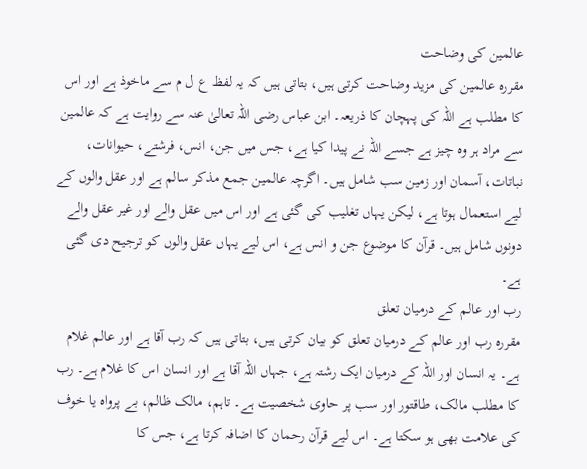عالمین کی وضاحت
مقررہ عالمین کی مزید وضاحت کرتی ہیں، بتاتی ہیں کہ یہ لفظ ع ل م سے ماخوذ ہے اور اس کا مطلب ہے اللہ کی پہچان کا ذریعہ۔ ابن عباس رضی اللہ تعالیٰ عنہ سے روایت ہے کہ عالمین سے مراد ہر وہ چیز ہے جسے اللہ نے پیدا کیا ہے، جس میں جن، انس، فرشتے، حیوانات، نباتات، آسمان اور زمین سب شامل ہیں۔ اگرچہ عالمین جمع مذکر سالم ہے اور عقل والوں کے لیے استعمال ہوتا ہے، لیکن یہاں تغلیب کی گئی ہے اور اس میں عقل والے اور غیر عقل والے دونوں شامل ہیں۔ قرآن کا موضوع جن و انس ہے، اس لیے یہاں عقل والوں کو ترجیح دی گئی ہے۔
رب اور عالم کے درمیان تعلق
مقررہ رب اور عالم کے درمیان تعلق کو بیان کرتی ہیں، بتاتی ہیں کہ رب آقا ہے اور عالم غلام ہے۔ یہ انسان اور اللہ کے درمیان ایک رشتہ ہے، جہاں اللہ آقا ہے اور انسان اس کا غلام ہے۔ رب کا مطلب مالک، طاقتور اور سب پر حاوی شخصیت ہے۔ تاہم، مالک ظالم، بے پرواہ یا خوف کی علامت بھی ہو سکتا ہے۔ اس لیے قرآن رحمان کا اضافہ کرتا ہے، جس کا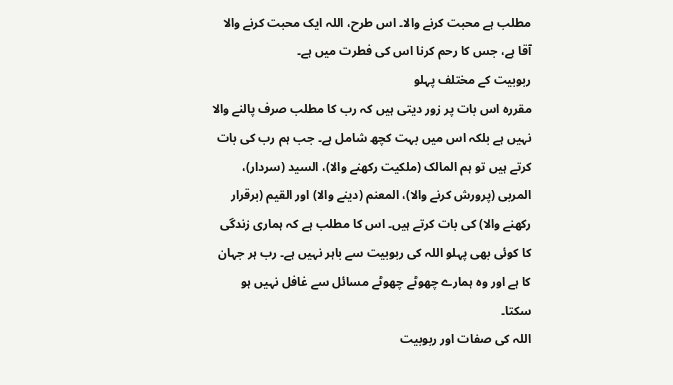مطلب ہے محبت کرنے والا۔ اس طرح، اللہ ایک محبت کرنے والا آقا ہے، جس کا رحم کرنا اس کی فطرت میں ہے۔
ربوبیت کے مختلف پہلو
مقررہ اس بات پر زور دیتی ہیں کہ رب کا مطلب صرف پالنے والا نہیں ہے بلکہ اس میں بہت کچھ شامل ہے۔ جب ہم رب کی بات کرتے ہیں تو ہم المالک (ملکیت رکھنے والا)، السید (سردار)، المربی (پرورش کرنے والا)، المعنم (دینے والا) اور القیم (برقرار رکھنے والا) کی بات کرتے ہیں۔ اس کا مطلب ہے کہ ہماری زندگی کا کوئی بھی پہلو اللہ کی ربوبیت سے باہر نہیں ہے۔ رب ہر جہان کا ہے اور وہ ہمارے چھوٹے چھوٹے مسائل سے غافل نہیں ہو سکتا۔
اللہ کی صفات اور ربوبیت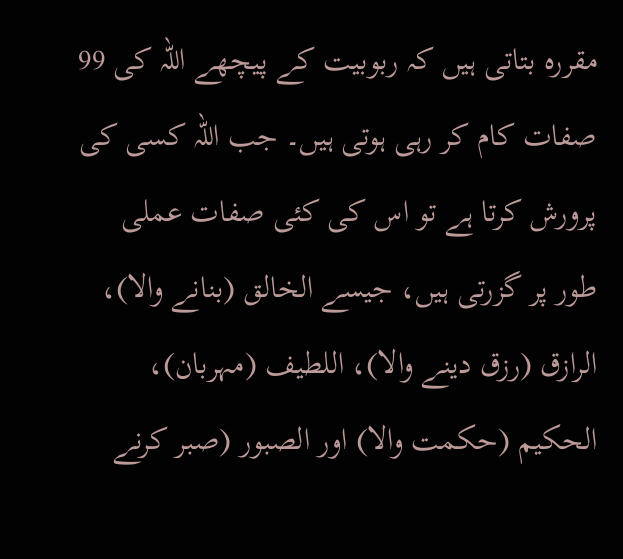مقررہ بتاتی ہیں کہ ربوبیت کے پیچھے اللہ کی 99 صفات کام کر رہی ہوتی ہیں۔ جب اللہ کسی کی پرورش کرتا ہے تو اس کی کئی صفات عملی طور پر گزرتی ہیں، جیسے الخالق (بنانے والا)، الرازق (رزق دینے والا)، اللطیف (مہربان)، الحکیم (حکمت والا) اور الصبور (صبر کرنے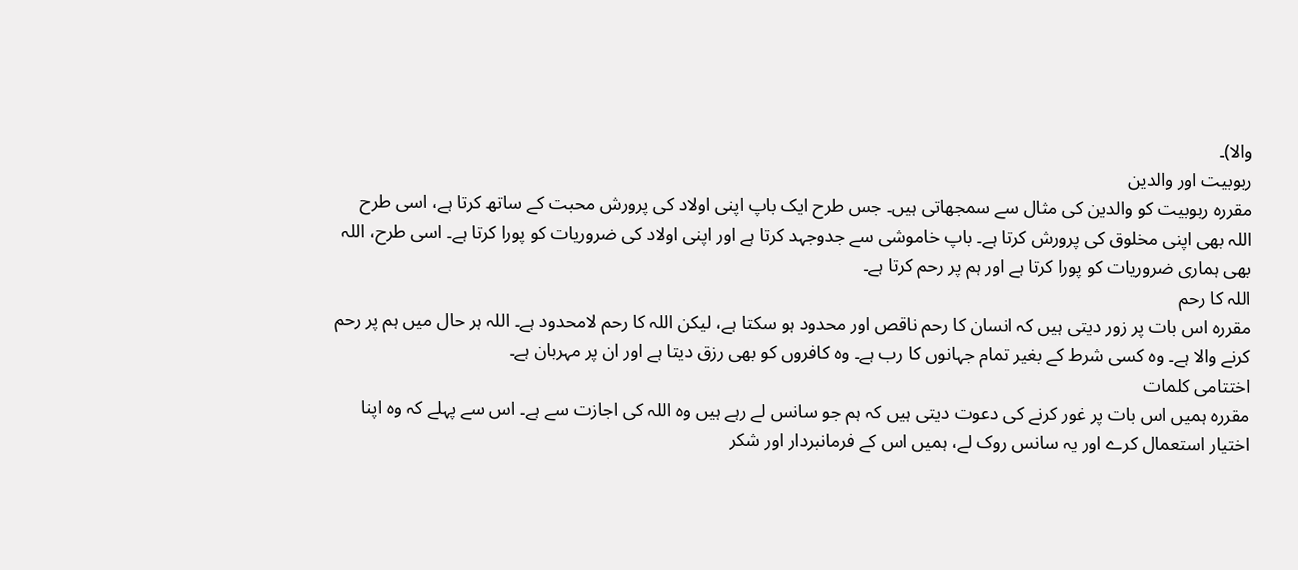والا)۔
ربوبیت اور والدین
مقررہ ربوبیت کو والدین کی مثال سے سمجھاتی ہیں۔ جس طرح ایک باپ اپنی اولاد کی پرورش محبت کے ساتھ کرتا ہے، اسی طرح اللہ بھی اپنی مخلوق کی پرورش کرتا ہے۔ باپ خاموشی سے جدوجہد کرتا ہے اور اپنی اولاد کی ضروریات کو پورا کرتا ہے۔ اسی طرح، اللہ بھی ہماری ضروریات کو پورا کرتا ہے اور ہم پر رحم کرتا ہے۔
اللہ کا رحم
مقررہ اس بات پر زور دیتی ہیں کہ انسان کا رحم ناقص اور محدود ہو سکتا ہے، لیکن اللہ کا رحم لامحدود ہے۔ اللہ ہر حال میں ہم پر رحم کرنے والا ہے۔ وہ کسی شرط کے بغیر تمام جہانوں کا رب ہے۔ وہ کافروں کو بھی رزق دیتا ہے اور ان پر مہربان ہے۔
اختتامی کلمات
مقررہ ہمیں اس بات پر غور کرنے کی دعوت دیتی ہیں کہ ہم جو سانس لے رہے ہیں وہ اللہ کی اجازت سے ہے۔ اس سے پہلے کہ وہ اپنا اختیار استعمال کرے اور یہ سانس روک لے، ہمیں اس کے فرمانبردار اور شکر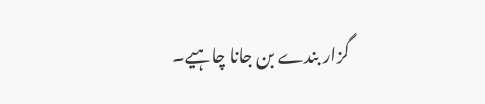گزار بندے بن جانا چاہیے۔